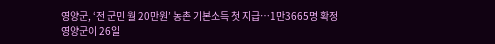영양군, ‘전 군민 월 20만원’ 농촌 기본소득 첫 지급…1만3665명 확정
영양군이 26일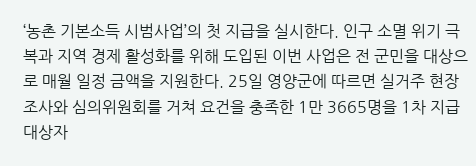‘농촌 기본소득 시범사업’의 첫 지급을 실시한다. 인구 소멸 위기 극복과 지역 경제 활성화를 위해 도입된 이번 사업은 전 군민을 대상으로 매월 일정 금액을 지원한다. 25일 영양군에 따르면 실거주 현장 조사와 심의위원회를 거쳐 요건을 충족한 1만 3665명을 1차 지급 대상자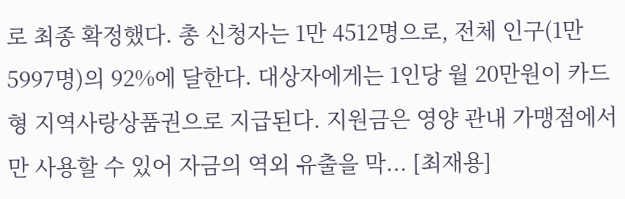로 최종 확정했다. 총 신청자는 1만 4512명으로, 전체 인구(1만 5997명)의 92%에 달한다. 대상자에게는 1인당 월 20만원이 카드형 지역사랑상품권으로 지급된다. 지원금은 영양 관내 가맹점에서만 사용할 수 있어 자금의 역외 유출을 막... [최재용]